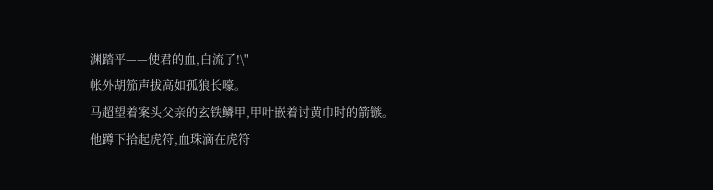渊踏平——使君的血,白流了!\"
帐外胡笳声拔高如孤狼长嚎。
马超望着案头父亲的玄铁鳞甲,甲叶嵌着讨黄巾时的箭镞。
他蹲下拾起虎符,血珠滴在虎符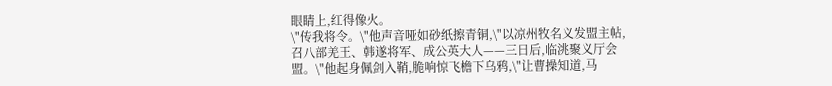眼睛上,红得像火。
\"传我将令。\"他声音哑如砂纸擦青铜,\"以凉州牧名义发盟主帖,召八部羌王、韩遂将军、成公英大人——三日后,临洮聚义厅会盟。\"他起身佩剑入鞘,脆响惊飞檐下乌鸦,\"让曹操知道,马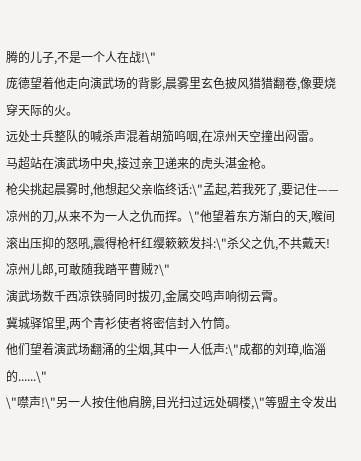腾的儿子,不是一个人在战!\"
庞德望着他走向演武场的背影,晨雾里玄色披风猎猎翻卷,像要烧穿天际的火。
远处士兵整队的喊杀声混着胡笳呜咽,在凉州天空撞出闷雷。
马超站在演武场中央,接过亲卫递来的虎头湛金枪。
枪尖挑起晨雾时,他想起父亲临终话:\"孟起,若我死了,要记住——凉州的刀,从来不为一人之仇而挥。\"他望着东方渐白的天,喉间滚出压抑的怒吼,震得枪杆红缨簌簌发抖:\"杀父之仇,不共戴天!
凉州儿郎,可敢随我踏平曹贼?\"
演武场数千西凉铁骑同时拔刃,金属交鸣声响彻云霄。
冀城驿馆里,两个青衫使者将密信封入竹筒。
他们望着演武场翻涌的尘烟,其中一人低声:\"成都的刘璋,临淄的......\"
\"噤声!\"另一人按住他肩膀,目光扫过远处碉楼,\"等盟主令发出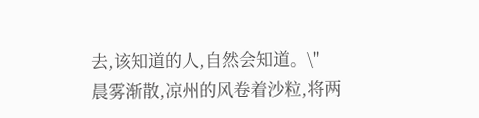去,该知道的人,自然会知道。\"
晨雾渐散,凉州的风卷着沙粒,将两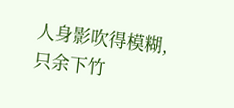人身影吹得模糊,只余下竹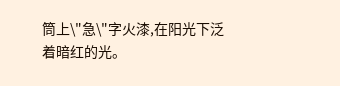筒上\"急\"字火漆,在阳光下泛着暗红的光。